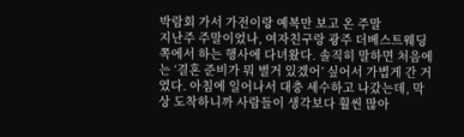박람회 가서 가전이랑 예복만 보고 온 주말
지난주 주말이었나, 여자친구랑 광주 더베스트웨딩 쪽에서 하는 행사에 다녀왔다. 솔직히 말하면 처음에는 ‘결혼 준비가 뭐 별거 있겠어’ 싶어서 가볍게 간 거였다. 아침에 일어나서 대충 세수하고 나갔는데, 막상 도착하니까 사람들이 생각보다 훨씬 많아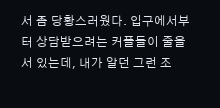서 좀 당황스러웠다. 입구에서부터 상담받으려는 커플들이 줄을 서 있는데, 내가 알던 그런 조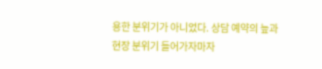용한 분위기가 아니었다. 상담 예약의 늪과 현장 분위기 들어가자마자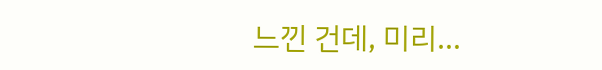느낀 건데, 미리…